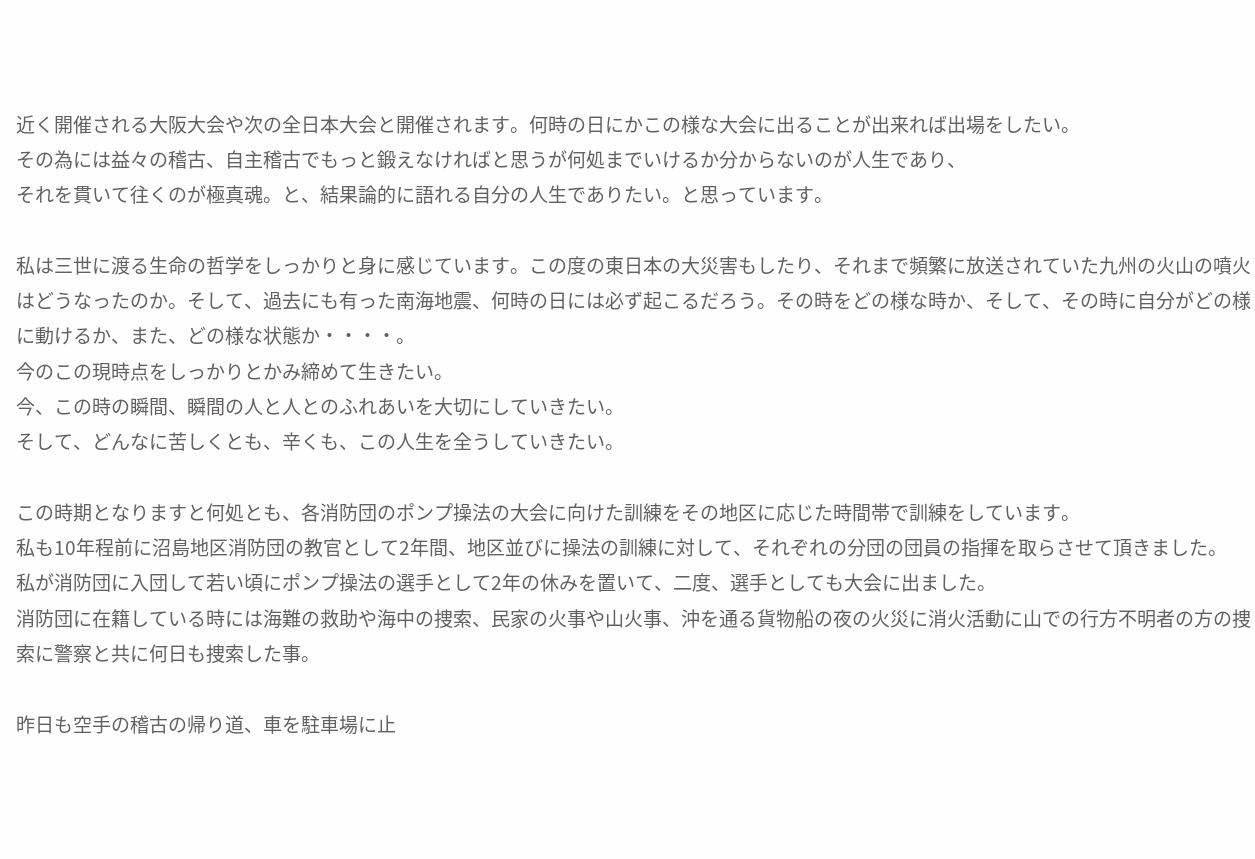近く開催される大阪大会や次の全日本大会と開催されます。何時の日にかこの様な大会に出ることが出来れば出場をしたい。
その為には益々の稽古、自主稽古でもっと鍛えなければと思うが何処までいけるか分からないのが人生であり、
それを貫いて往くのが極真魂。と、結果論的に語れる自分の人生でありたい。と思っています。

私は三世に渡る生命の哲学をしっかりと身に感じています。この度の東日本の大災害もしたり、それまで頻繁に放送されていた九州の火山の噴火はどうなったのか。そして、過去にも有った南海地震、何時の日には必ず起こるだろう。その時をどの様な時か、そして、その時に自分がどの様に動けるか、また、どの様な状態か・・・・。
今のこの現時点をしっかりとかみ締めて生きたい。
今、この時の瞬間、瞬間の人と人とのふれあいを大切にしていきたい。
そして、どんなに苦しくとも、辛くも、この人生を全うしていきたい。

この時期となりますと何処とも、各消防団のポンプ操法の大会に向けた訓練をその地区に応じた時間帯で訓練をしています。
私も10年程前に沼島地区消防団の教官として2年間、地区並びに操法の訓練に対して、それぞれの分団の団員の指揮を取らさせて頂きました。
私が消防団に入団して若い頃にポンプ操法の選手として2年の休みを置いて、二度、選手としても大会に出ました。
消防団に在籍している時には海難の救助や海中の捜索、民家の火事や山火事、沖を通る貨物船の夜の火災に消火活動に山での行方不明者の方の捜索に警察と共に何日も捜索した事。

昨日も空手の稽古の帰り道、車を駐車場に止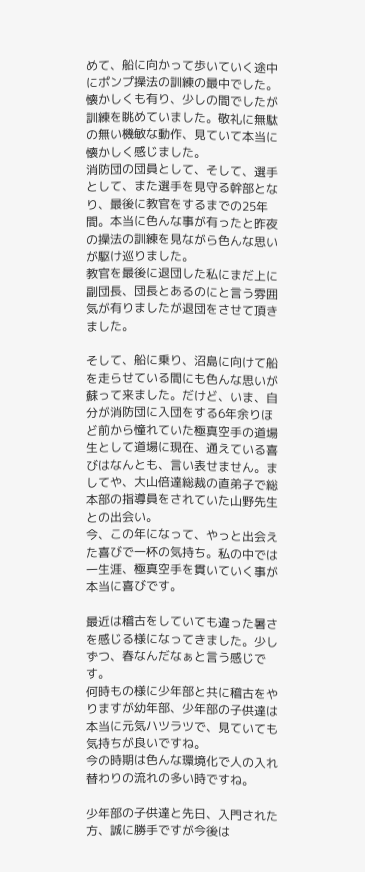めて、船に向かって歩いていく途中にポンプ操法の訓練の最中でした。懐かしくも有り、少しの間でしたが訓練を眺めていました。敬礼に無駄の無い機敏な動作、見ていて本当に懐かしく感じました。
消防団の団員として、そして、選手として、また選手を見守る幹部となり、最後に教官をするまでの25年間。本当に色んな事が有ったと昨夜の操法の訓練を見ながら色んな思いが駆け巡りました。
教官を最後に退団した私にまだ上に副団長、団長とあるのにと言う雰囲気が有りましたが退団をさせて頂きました。

そして、船に乗り、沼島に向けて船を走らせている間にも色んな思いが蘇って来ました。だけど、いま、自分が消防団に入団をする6年余りほど前から憧れていた極真空手の道場生として道場に現在、通えている喜びはなんとも、言い表せません。ましてや、大山倍達総裁の直弟子で総本部の指導員をされていた山野先生との出会い。
今、この年になって、やっと出会えた喜びで一杯の気持ち。私の中では一生涯、極真空手を貫いていく事が本当に喜びです。

最近は稽古をしていても違った暑さを感じる様になってきました。少しずつ、春なんだなぁと言う感じです。
何時もの様に少年部と共に稽古をやりますが幼年部、少年部の子供達は本当に元気ハツラツで、見ていても気持ちが良いですね。
今の時期は色んな環境化で人の入れ替わりの流れの多い時ですね。

少年部の子供達と先日、入門された方、誠に勝手ですが今後は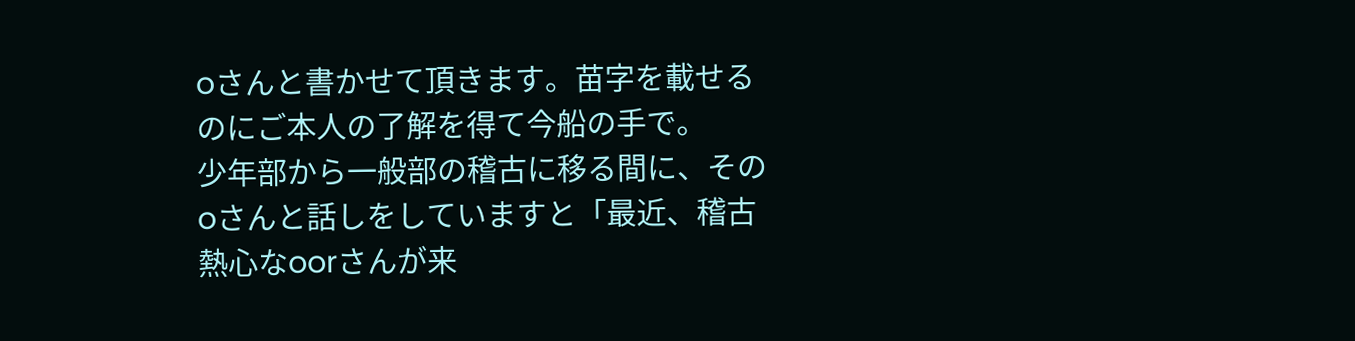oさんと書かせて頂きます。苗字を載せるのにご本人の了解を得て今船の手で。
少年部から一般部の稽古に移る間に、そのoさんと話しをしていますと「最近、稽古熱心なoorさんが来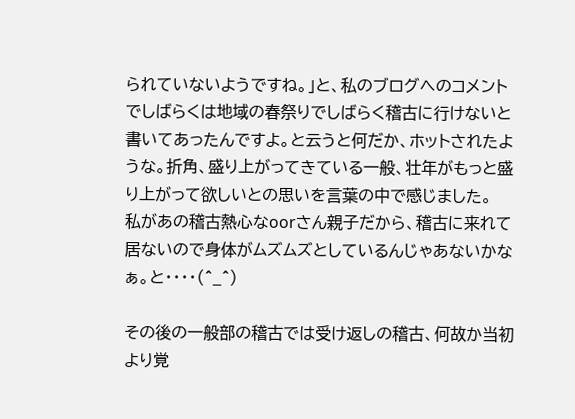られていないようですね。」と、私のブログへのコメントでしばらくは地域の春祭りでしばらく稽古に行けないと書いてあったんですよ。と云うと何だか、ホットされたような。折角、盛り上がってきている一般、壮年がもっと盛り上がって欲しいとの思いを言葉の中で感じました。
私があの稽古熱心なoorさん親子だから、稽古に来れて居ないので身体がムズムズとしているんじゃあないかなぁ。と・・・・(^_^)

その後の一般部の稽古では受け返しの稽古、何故か当初より覚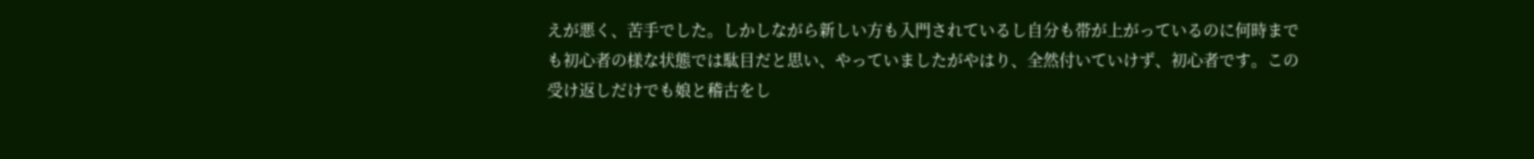えが悪く、苦手でした。しかしながら新しい方も入門されているし自分も帯が上がっているのに何時までも初心者の様な状態では駄目だと思い、やっていましたがやはり、全然付いていけず、初心者です。この受け返しだけでも娘と稽古をし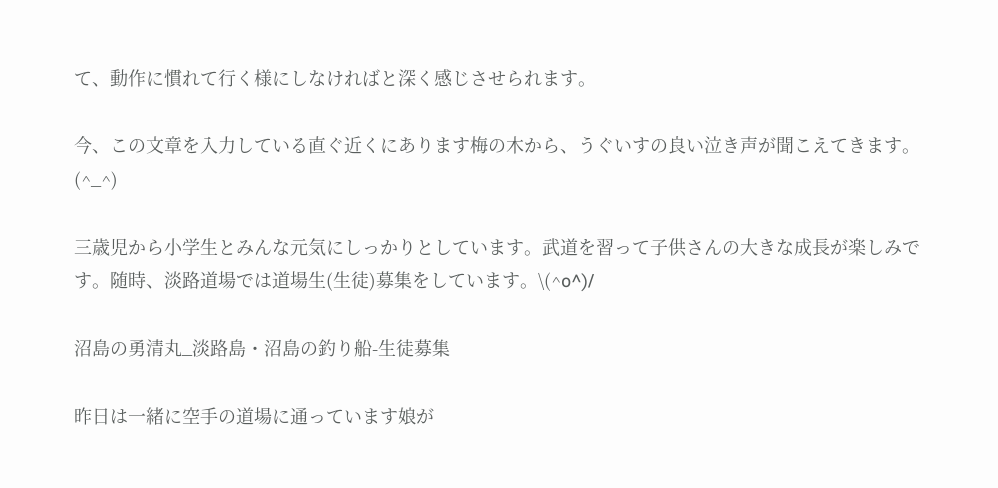て、動作に慣れて行く様にしなければと深く感じさせられます。

今、この文章を入力している直ぐ近くにあります梅の木から、うぐいすの良い泣き声が聞こえてきます。(^_^)

三歳児から小学生とみんな元気にしっかりとしています。武道を習って子供さんの大きな成長が楽しみです。随時、淡路道場では道場生(生徒)募集をしています。\(^o^)/

沼島の勇清丸_淡路島・沼島の釣り船-生徒募集

昨日は一緒に空手の道場に通っています娘が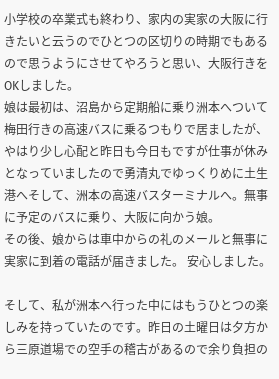小学校の卒業式も終わり、家内の実家の大阪に行きたいと云うのでひとつの区切りの時期でもあるので思うようにさせてやろうと思い、大阪行きをOKしました。
娘は最初は、沼島から定期船に乗り洲本へついて梅田行きの高速バスに乗るつもりで居ましたが、やはり少し心配と昨日も今日もですが仕事が休みとなっていましたので勇清丸でゆっくりめに土生港へそして、洲本の高速バスターミナルへ。無事に予定のバスに乗り、大阪に向かう娘。
その後、娘からは車中からの礼のメールと無事に実家に到着の電話が届きました。 安心しました。

そして、私が洲本へ行った中にはもうひとつの楽しみを持っていたのです。昨日の土曜日は夕方から三原道場での空手の稽古があるので余り負担の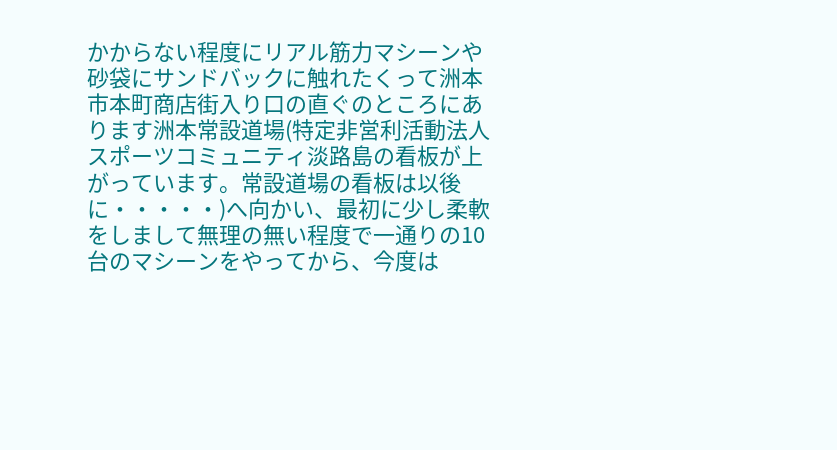かからない程度にリアル筋力マシーンや砂袋にサンドバックに触れたくって洲本市本町商店街入り口の直ぐのところにあります洲本常設道場(特定非営利活動法人 スポーツコミュニティ淡路島の看板が上がっています。常設道場の看板は以後に・・・・・)へ向かい、最初に少し柔軟をしまして無理の無い程度で一通りの10台のマシーンをやってから、今度は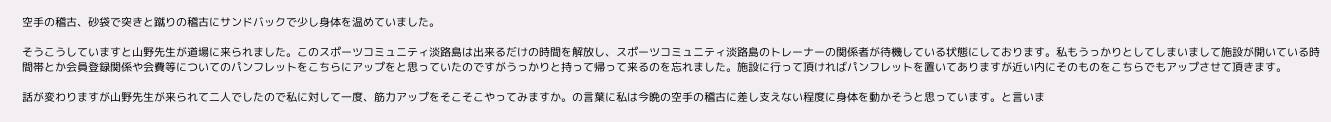空手の稽古、砂袋で突きと蹴りの稽古にサンドバックで少し身体を温めていました。

そうこうしていますと山野先生が道場に来られました。このスポーツコミュニティ淡路島は出来るだけの時間を解放し、スポーツコミュニティ淡路島のトレーナーの関係者が待機している状態にしております。私もうっかりとしてしまいまして施設が開いている時間帯とか会員登録関係や会費等についてのパンフレットをこちらにアップをと思っていたのですがうっかりと持って帰って来るのを忘れました。施設に行って頂ければパンフレットを置いてありますが近い内にそのものをこちらでもアップさせて頂きます。

話が変わりますが山野先生が来られて二人でしたので私に対して一度、筋力アップをそこそこやってみますか。の言葉に私は今晩の空手の稽古に差し支えない程度に身体を動かそうと思っています。と言いま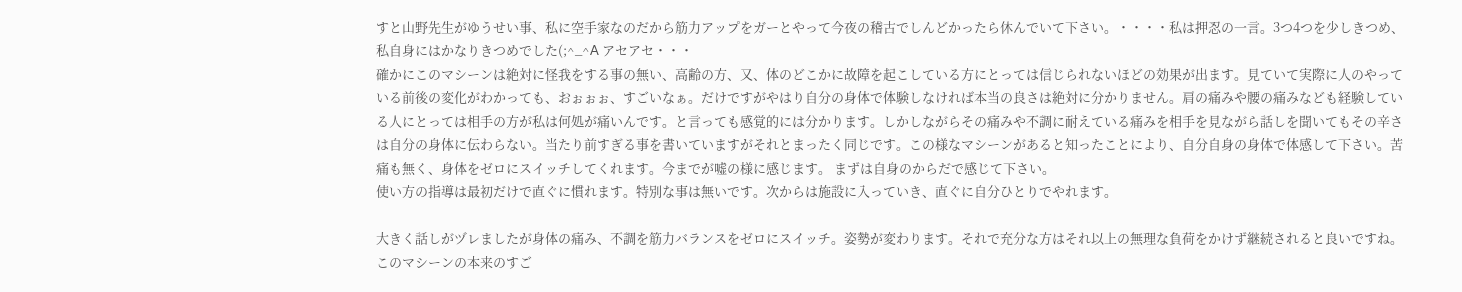すと山野先生がゆうせい事、私に空手家なのだから筋力アップをガーとやって今夜の稽古でしんどかったら休んでいて下さい。・・・・私は押忍の一言。3つ4つを少しきつめ、私自身にはかなりきつめでした(;^_^A アセアセ・・・
確かにこのマシーンは絶対に怪我をする事の無い、高齢の方、又、体のどこかに故障を起こしている方にとっては信じられないほどの効果が出ます。見ていて実際に人のやっている前後の変化がわかっても、おぉぉぉ、すごいなぁ。だけですがやはり自分の身体で体験しなければ本当の良さは絶対に分かりません。肩の痛みや腰の痛みなども経験している人にとっては相手の方が私は何処が痛いんです。と言っても感覚的には分かります。しかしながらその痛みや不調に耐えている痛みを相手を見ながら話しを聞いてもその辛さは自分の身体に伝わらない。当たり前すぎる事を書いていますがそれとまったく同じです。この様なマシーンがあると知ったことにより、自分自身の身体で体感して下さい。苦痛も無く、身体をゼロにスイッチしてくれます。今までが嘘の様に感じます。 まずは自身のからだで感じて下さい。
使い方の指導は最初だけで直ぐに慣れます。特別な事は無いです。次からは施設に入っていき、直ぐに自分ひとりでやれます。

大きく話しがヅレましたが身体の痛み、不調を筋力バランスをゼロにスイッチ。姿勢が変わります。それで充分な方はそれ以上の無理な負荷をかけず継続されると良いですね。このマシーンの本来のすご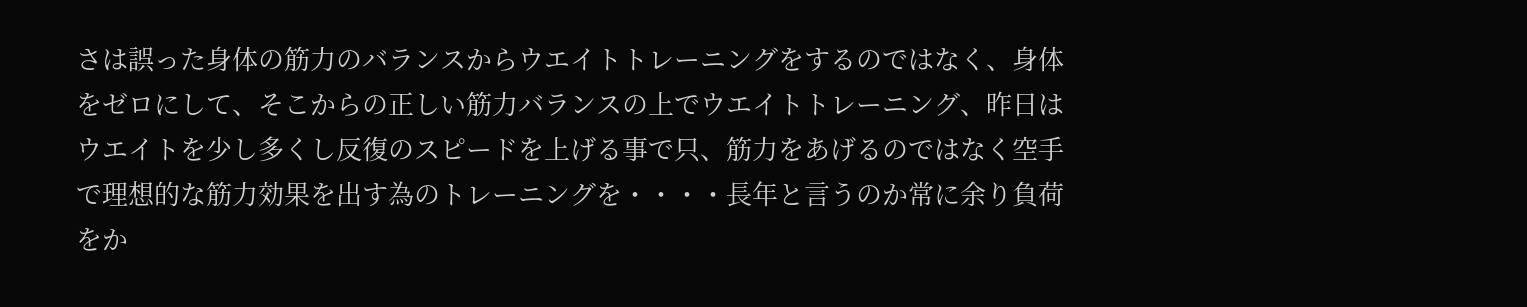さは誤った身体の筋力のバランスからウエイトトレーニングをするのではなく、身体をゼロにして、そこからの正しい筋力バランスの上でウエイトトレーニング、昨日はウエイトを少し多くし反復のスピードを上げる事で只、筋力をあげるのではなく空手で理想的な筋力効果を出す為のトレーニングを・・・・長年と言うのか常に余り負荷をか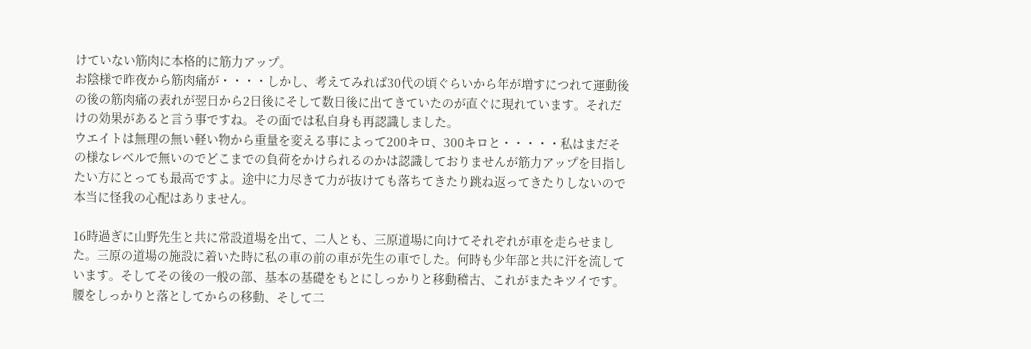けていない筋肉に本格的に筋力アップ。
お陰様で昨夜から筋肉痛が・・・・しかし、考えてみれば30代の頃ぐらいから年が増すにつれて運動後の後の筋肉痛の表れが翌日から2日後にそして数日後に出てきていたのが直ぐに現れています。それだけの効果があると言う事ですね。その面では私自身も再認識しました。
ウエイトは無理の無い軽い物から重量を変える事によって200キロ、300キロと・・・・・私はまだその様なレベルで無いのでどこまでの負荷をかけられるのかは認識しておりませんが筋力アップを目指したい方にとっても最高ですよ。途中に力尽きて力が抜けても落ちてきたり跳ね返ってきたりしないので本当に怪我の心配はありません。

16時過ぎに山野先生と共に常設道場を出て、二人とも、三原道場に向けてそれぞれが車を走らせました。三原の道場の施設に着いた時に私の車の前の車が先生の車でした。何時も少年部と共に汗を流しています。そしてその後の一般の部、基本の基礎をもとにしっかりと移動稽古、これがまたキツイです。腰をしっかりと落としてからの移動、そして二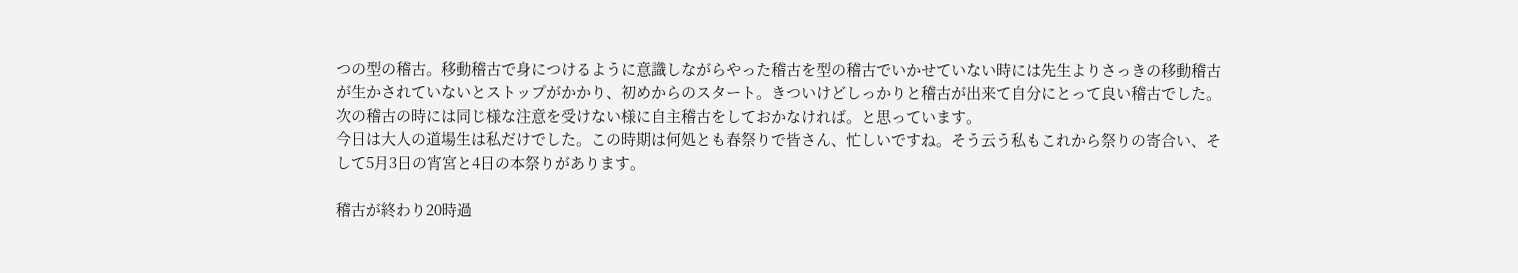つの型の稽古。移動稽古で身につけるように意識しながらやった稽古を型の稽古でいかせていない時には先生よりさっきの移動稽古が生かされていないとストップがかかり、初めからのスタート。きついけどしっかりと稽古が出来て自分にとって良い稽古でした。次の稽古の時には同じ様な注意を受けない様に自主稽古をしておかなければ。と思っています。
今日は大人の道場生は私だけでした。この時期は何処とも春祭りで皆さん、忙しいですね。そう云う私もこれから祭りの寄合い、そして5月3日の宵宮と4日の本祭りがあります。

稽古が終わり20時過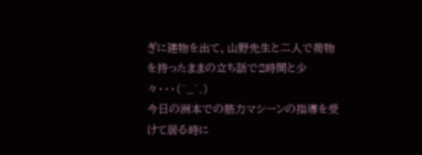ぎに建物を出て、山野先生と二人で荷物を持ったままの立ち話で2時間と少々・・・(^_^.)
今日の洲本での筋力マシーンの指導を受けて居る時に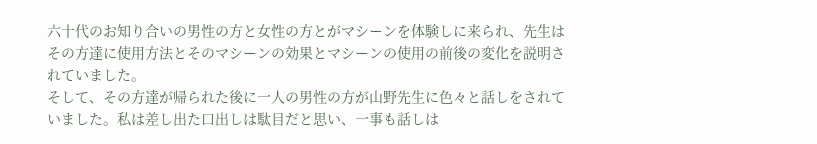六十代のお知り合いの男性の方と女性の方とがマシーンを体験しに来られ、先生はその方達に使用方法とそのマシーンの効果とマシーンの使用の前後の変化を説明されていました。
そして、その方達が帰られた後に一人の男性の方が山野先生に色々と話しをされていました。私は差し出た口出しは駄目だと思い、一事も話しは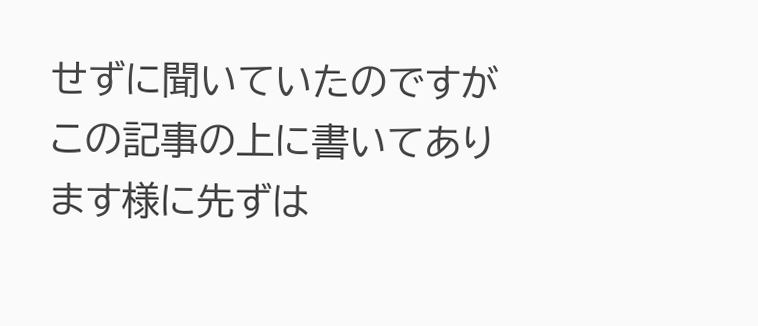せずに聞いていたのですがこの記事の上に書いてあります様に先ずは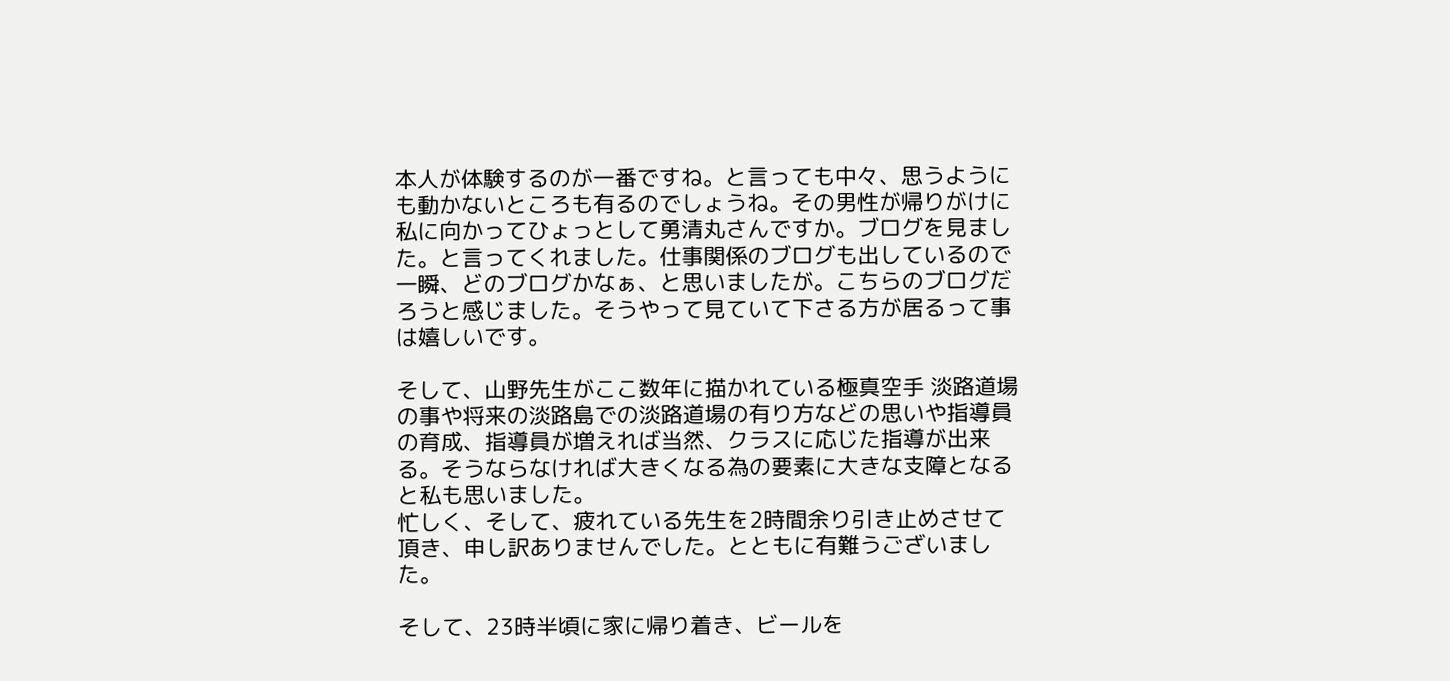本人が体験するのが一番ですね。と言っても中々、思うようにも動かないところも有るのでしょうね。その男性が帰りがけに私に向かってひょっとして勇清丸さんですか。ブログを見ました。と言ってくれました。仕事関係のブログも出しているので一瞬、どのブログかなぁ、と思いましたが。こちらのブログだろうと感じました。そうやって見ていて下さる方が居るって事は嬉しいです。

そして、山野先生がここ数年に描かれている極真空手 淡路道場の事や将来の淡路島での淡路道場の有り方などの思いや指導員の育成、指導員が増えれば当然、クラスに応じた指導が出来る。そうならなければ大きくなる為の要素に大きな支障となると私も思いました。
忙しく、そして、疲れている先生を2時間余り引き止めさせて頂き、申し訳ありませんでした。とともに有難うございました。

そして、23時半頃に家に帰り着き、ビールを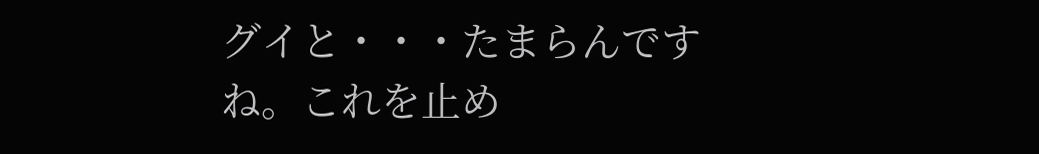グイと・・・たまらんですね。これを止め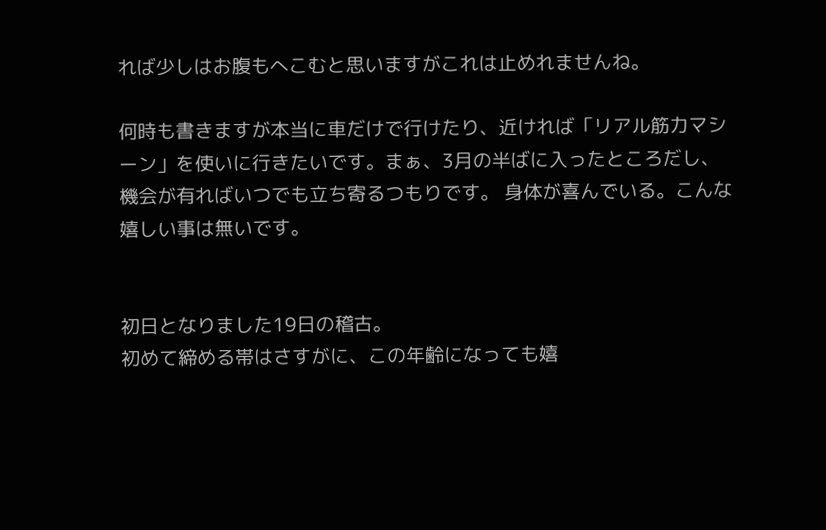れば少しはお腹もへこむと思いますがこれは止めれませんね。

何時も書きますが本当に車だけで行けたり、近ければ「リアル筋力マシーン」を使いに行きたいです。まぁ、3月の半ばに入ったところだし、機会が有ればいつでも立ち寄るつもりです。 身体が喜んでいる。こんな嬉しい事は無いです。


初日となりました19日の稽古。
初めて締める帯はさすがに、この年齢になっても嬉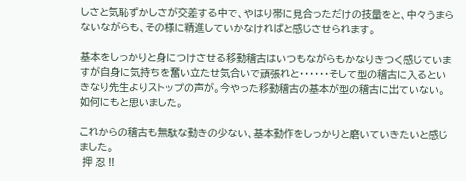しさと気恥ずかしさが交差する中で、やはり帯に見合っただけの技量をと、中々うまらないながらも、その様に精進していかなければと感じさせられます。

基本をしっかりと身につけさせる移動稽古はいつもながらもかなりきつく感じていますが自身に気持ちを奮い立たせ気合いで頑張れと・・・・・・そして型の稽古に入るといきなり先生よりストップの声が。今やった移動稽古の基本が型の稽古に出ていない。如何にもと思いました。

これからの稽古も無駄な動きの少ない、基本動作をしっかりと磨いていきたいと感じました。
 押 忍 !!